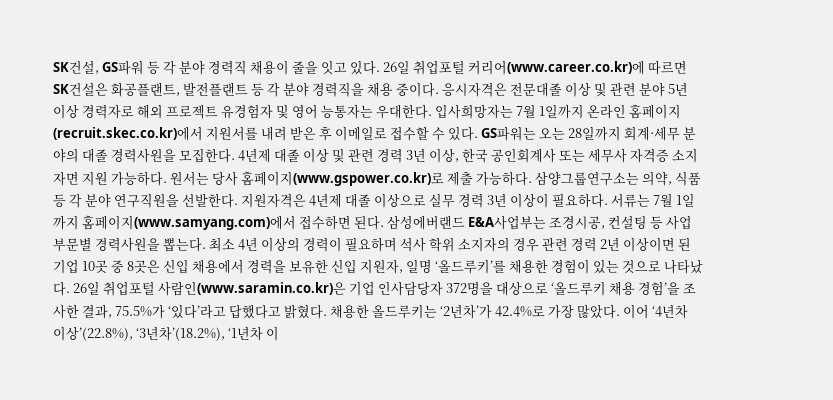SK건설, GS파워 등 각 분야 경력직 채용이 줄을 잇고 있다. 26일 취업포털 커리어(www.career.co.kr)에 따르면 SK건설은 화공플랜트, 발전플랜트 등 각 분야 경력직을 채용 중이다. 응시자격은 전문대졸 이상 및 관련 분야 5년 이상 경력자로 해외 프로젝트 유경험자 및 영어 능통자는 우대한다. 입사희망자는 7월 1일까지 온라인 홈페이지(recruit.skec.co.kr)에서 지원서를 내려 받은 후 이메일로 접수할 수 있다. GS파워는 오는 28일까지 회계·세무 분야의 대졸 경력사원을 모집한다. 4년제 대졸 이상 및 관련 경력 3년 이상, 한국 공인회계사 또는 세무사 자격증 소지자면 지원 가능하다. 원서는 당사 홈페이지(www.gspower.co.kr)로 제출 가능하다. 삼양그룹연구소는 의약, 식품 등 각 분야 연구직원을 선발한다. 지원자격은 4년제 대졸 이상으로 실무 경력 3년 이상이 필요하다. 서류는 7월 1일까지 홈페이지(www.samyang.com)에서 접수하면 된다. 삼성에버랜드 E&A사업부는 조경시공, 컨설팅 등 사업부문별 경력사원을 뽑는다. 최소 4년 이상의 경력이 필요하며 석사 학위 소지자의 경우 관련 경력 2년 이상이면 된
기업 10곳 중 8곳은 신입 채용에서 경력을 보유한 신입 지원자, 일명 ‘올드루키’를 채용한 경험이 있는 것으로 나타났다. 26일 취업포털 사람인(www.saramin.co.kr)은 기업 인사담당자 372명을 대상으로 ‘올드루키 채용 경험’을 조사한 결과, 75.5%가 ‘있다’라고 답했다고 밝혔다. 채용한 올드루키는 ‘2년차’가 42.4%로 가장 많았다. 이어 ‘4년차 이상’(22.8%), ‘3년차’(18.2%), ‘1년차 이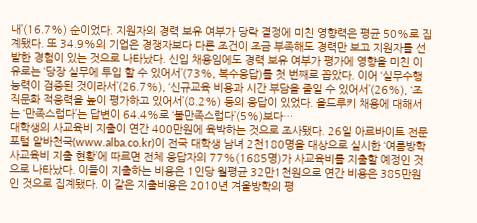내’(16.7%) 순이었다. 지원자의 경력 보유 여부가 당락 결정에 미친 영향력은 평균 50%로 집계됐다. 또 34.9%의 기업은 경쟁자보다 다른 조건이 조금 부족해도 경력만 보고 지원자를 선발한 경험이 있는 것으로 나타났다. 신입 채용임에도 경력 보유 여부가 평가에 영향을 미친 이유로는 ‘당장 실무에 투입 할 수 있어서’(73%, 복수응답)를 첫 번째로 꼽았다. 이어 ‘실무수행 능력이 검증된 것이라서’(26.7%), ‘신규교육 비용과 시간 부담을 줄일 수 있어서’(26%), ‘조직문화 적응력을 높이 평가하고 있어서’(8.2%) 등의 응답이 있었다. 올드루키 채용에 대해서는 ‘만족스럽다’는 답변이 64.4%로 ‘불만족스럽다’(5%)보다…
대학생의 사교육비 지출이 연간 400만원에 육박하는 것으로 조사됐다. 26일 아르바이트 전문포털 알바천국(www.alba.co.kr)이 전국 대학생 남녀 2천180명을 대상으로 실시한 ‘여름방학 사교육비 지출 현황’에 따르면 전체 응답자의 77%(1685명)가 사교육비를 지출할 예정인 것으로 나타났다. 이들이 지출하는 비용은 1인당 월평균 32만1천원으로 연간 비용은 385만원인 것으로 집계됐다. 이 같은 지출비용은 2010년 겨울방학의 평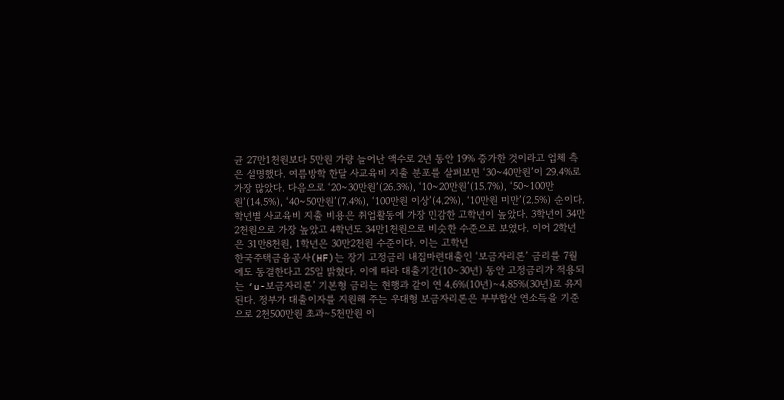균 27만1천원보다 5만원 가량 늘어난 액수로 2년 동안 19% 증가한 것이라고 업체 측은 설명했다. 여름방학 한달 사교육비 지출 분포를 살펴보면 ‘30~40만원’이 29.4%로 가장 많았다. 다음으로 ‘20~30만원’(26.3%), ‘10~20만원’(15.7%), ‘50~100만원’(14.5%), ‘40~50만원’(7.4%), ‘100만원 이상’(4.2%), ‘10만원 미만’(2.5%) 순이다. 학년별 사교육비 지출 비용은 취업활동에 가장 민감한 고학년이 높았다. 3학년이 34만2천원으로 가장 높았고 4학년도 34만1천원으로 비슷한 수준으로 보였다. 이어 2학년은 31만8천원, 1학년은 30만2천원 수준이다. 이는 고학년
한국주택금융공사(HF)는 장기 고정금리 내집마련대출인 ‘보금자리론’ 금리를 7월에도 동결한다고 25일 밝혔다. 이에 따라 대출기간(10∼30년) 동안 고정금리가 적용되는 ‘u-보금자리론’ 기본형 금리는 현행과 같이 연 4.6%(10년)∼4.85%(30년)로 유지된다. 정부가 대출이자를 지원해 주는 우대형 보금자리론은 부부합산 연소득을 기준으로 2천500만원 초과∼5천만원 이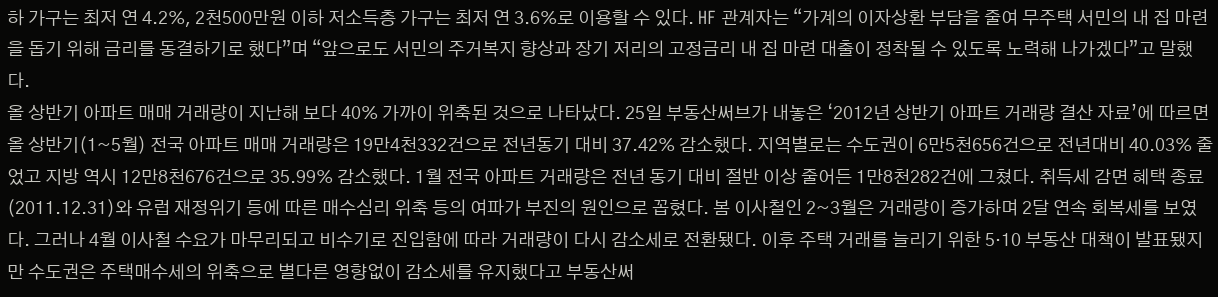하 가구는 최저 연 4.2%, 2천500만원 이하 저소득층 가구는 최저 연 3.6%로 이용할 수 있다. HF 관계자는 “가계의 이자상환 부담을 줄여 무주택 서민의 내 집 마련을 돕기 위해 금리를 동결하기로 했다”며 “앞으로도 서민의 주거복지 향상과 장기 저리의 고정금리 내 집 마련 대출이 정착될 수 있도록 노력해 나가겠다”고 말했다.
올 상반기 아파트 매매 거래량이 지난해 보다 40% 가까이 위축된 것으로 나타났다. 25일 부동산써브가 내놓은 ‘2012년 상반기 아파트 거래량 결산 자료’에 따르면 올 상반기(1~5월) 전국 아파트 매매 거래량은 19만4천332건으로 전년동기 대비 37.42% 감소했다. 지역별로는 수도권이 6만5천656건으로 전년대비 40.03% 줄었고 지방 역시 12만8천676건으로 35.99% 감소했다. 1월 전국 아파트 거래량은 전년 동기 대비 절반 이상 줄어든 1만8천282건에 그쳤다. 취득세 감면 혜택 종료(2011.12.31)와 유럽 재정위기 등에 따른 매수심리 위축 등의 여파가 부진의 원인으로 꼽혔다. 봄 이사철인 2~3월은 거래량이 증가하며 2달 연속 회복세를 보였다. 그러나 4월 이사철 수요가 마무리되고 비수기로 진입함에 따라 거래량이 다시 감소세로 전환됐다. 이후 주택 거래를 늘리기 위한 5·10 부동산 대책이 발표됐지만 수도권은 주택매수세의 위축으로 별다른 영향없이 감소세를 유지했다고 부동산써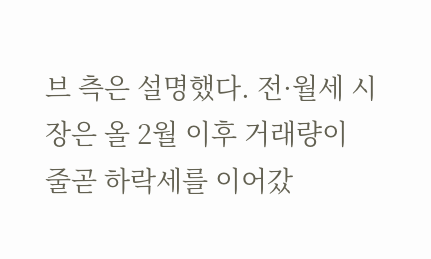브 측은 설명했다. 전·월세 시장은 올 2월 이후 거래량이 줄곧 하락세를 이어갔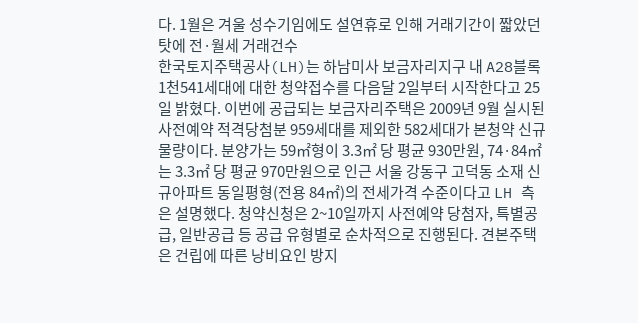다. 1월은 겨울 성수기임에도 설연휴로 인해 거래기간이 짧았던 탓에 전·월세 거래건수
한국토지주택공사(LH)는 하남미사 보금자리지구 내 A28블록 1천541세대에 대한 청약접수를 다음달 2일부터 시작한다고 25일 밝혔다. 이번에 공급되는 보금자리주택은 2009년 9월 실시된 사전예약 적격당첨분 959세대를 제외한 582세대가 본청약 신규 물량이다. 분양가는 59㎡형이 3.3㎡ 당 평균 930만원, 74·84㎡는 3.3㎡ 당 평균 970만원으로 인근 서울 강동구 고덕동 소재 신규아파트 동일평형(전용 84㎡)의 전세가격 수준이다고 LH 측은 설명했다. 청약신청은 2~10일까지 사전예약 당첨자, 특별공급, 일반공급 등 공급 유형별로 순차적으로 진행된다. 견본주택은 건립에 따른 낭비요인 방지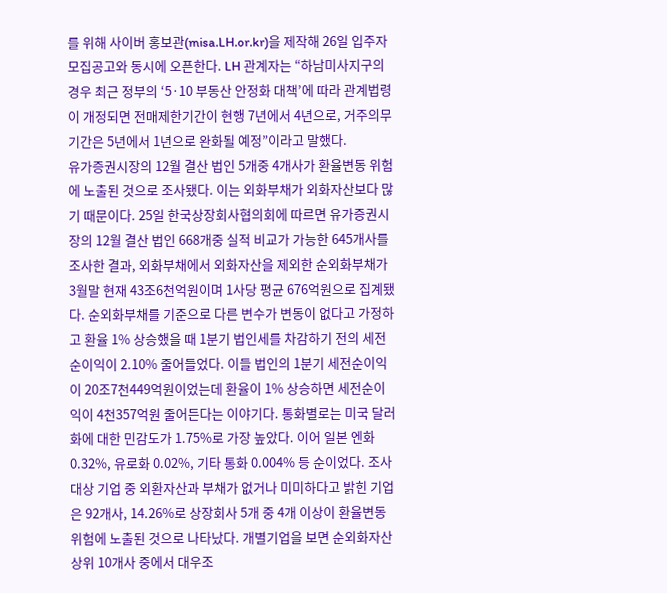를 위해 사이버 홍보관(misa.LH.or.kr)을 제작해 26일 입주자모집공고와 동시에 오픈한다. LH 관계자는 “하남미사지구의 경우 최근 정부의 ‘5·10 부동산 안정화 대책’에 따라 관계법령이 개정되면 전매제한기간이 현행 7년에서 4년으로, 거주의무기간은 5년에서 1년으로 완화될 예정”이라고 말했다.
유가증권시장의 12월 결산 법인 5개중 4개사가 환율변동 위험에 노출된 것으로 조사됐다. 이는 외화부채가 외화자산보다 많기 때문이다. 25일 한국상장회사협의회에 따르면 유가증권시장의 12월 결산 법인 668개중 실적 비교가 가능한 645개사를 조사한 결과, 외화부채에서 외화자산을 제외한 순외화부채가 3월말 현재 43조6천억원이며 1사당 평균 676억원으로 집계됐다. 순외화부채를 기준으로 다른 변수가 변동이 없다고 가정하고 환율 1% 상승했을 때 1분기 법인세를 차감하기 전의 세전순이익이 2.10% 줄어들었다. 이들 법인의 1분기 세전순이익이 20조7천449억원이었는데 환율이 1% 상승하면 세전순이익이 4천357억원 줄어든다는 이야기다. 통화별로는 미국 달러화에 대한 민감도가 1.75%로 가장 높았다. 이어 일본 엔화 0.32%, 유로화 0.02%, 기타 통화 0.004% 등 순이었다. 조사대상 기업 중 외환자산과 부채가 없거나 미미하다고 밝힌 기업은 92개사, 14.26%로 상장회사 5개 중 4개 이상이 환율변동 위험에 노출된 것으로 나타났다. 개별기업을 보면 순외화자산 상위 10개사 중에서 대우조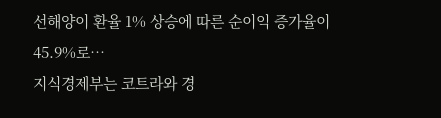선해양이 환율 1% 상승에 따른 순이익 증가율이 45.9%로…
지식경제부는 코트라와 경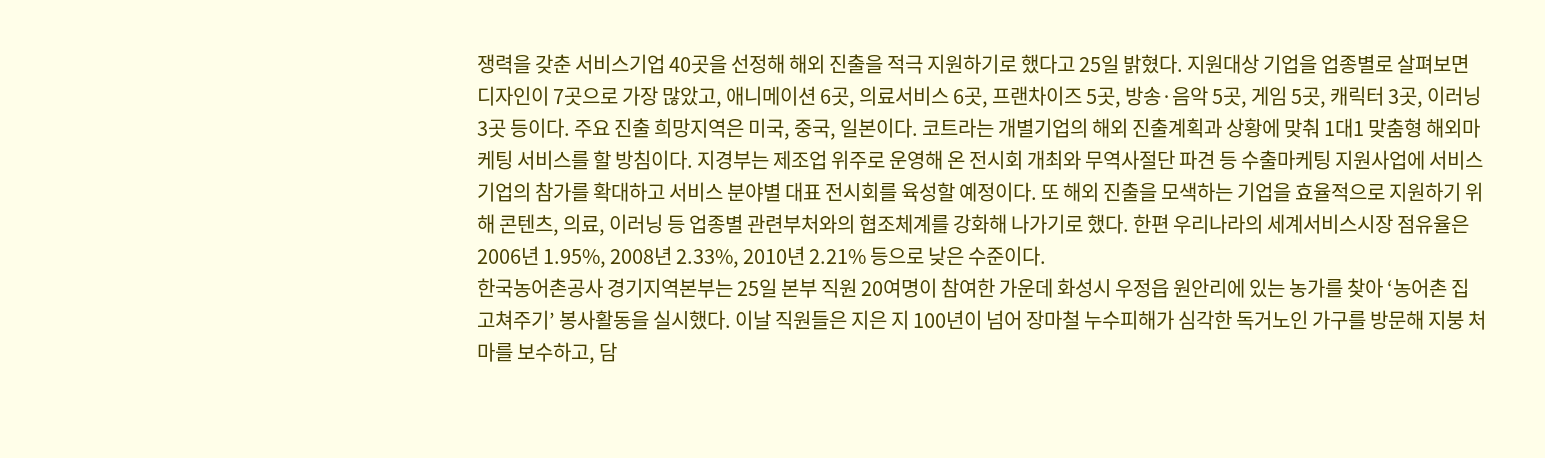쟁력을 갖춘 서비스기업 40곳을 선정해 해외 진출을 적극 지원하기로 했다고 25일 밝혔다. 지원대상 기업을 업종별로 살펴보면 디자인이 7곳으로 가장 많았고, 애니메이션 6곳, 의료서비스 6곳, 프랜차이즈 5곳, 방송·음악 5곳, 게임 5곳, 캐릭터 3곳, 이러닝 3곳 등이다. 주요 진출 희망지역은 미국, 중국, 일본이다. 코트라는 개별기업의 해외 진출계획과 상황에 맞춰 1대1 맞춤형 해외마케팅 서비스를 할 방침이다. 지경부는 제조업 위주로 운영해 온 전시회 개최와 무역사절단 파견 등 수출마케팅 지원사업에 서비스기업의 참가를 확대하고 서비스 분야별 대표 전시회를 육성할 예정이다. 또 해외 진출을 모색하는 기업을 효율적으로 지원하기 위해 콘텐츠, 의료, 이러닝 등 업종별 관련부처와의 협조체계를 강화해 나가기로 했다. 한편 우리나라의 세계서비스시장 점유율은 2006년 1.95%, 2008년 2.33%, 2010년 2.21% 등으로 낮은 수준이다.
한국농어촌공사 경기지역본부는 25일 본부 직원 20여명이 참여한 가운데 화성시 우정읍 원안리에 있는 농가를 찾아 ‘농어촌 집 고쳐주기’ 봉사활동을 실시했다. 이날 직원들은 지은 지 100년이 넘어 장마철 누수피해가 심각한 독거노인 가구를 방문해 지붕 처마를 보수하고, 담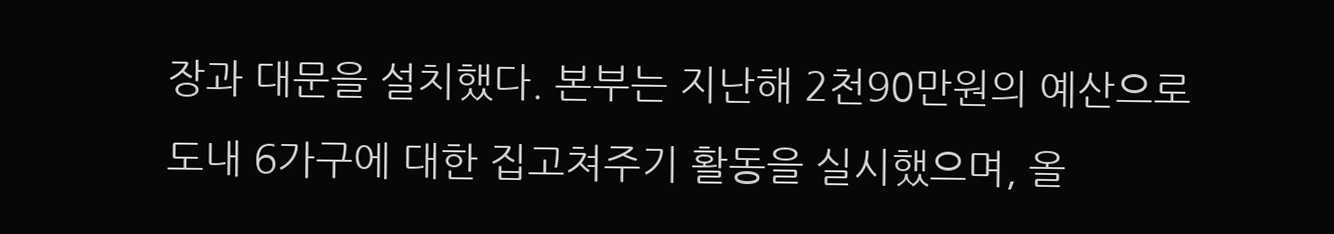장과 대문을 설치했다. 본부는 지난해 2천90만원의 예산으로 도내 6가구에 대한 집고쳐주기 활동을 실시했으며, 올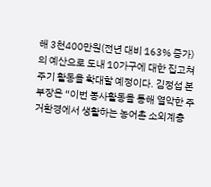해 3천400만원(전년 대비 163% 증가)의 예산으로 도내 10가구에 대한 집고쳐주기 활동을 확대할 예정이다. 김정섭 본부장은 “이번 봉사활동을 통해 열악한 주거환경에서 생활하는 농어촌 소외계층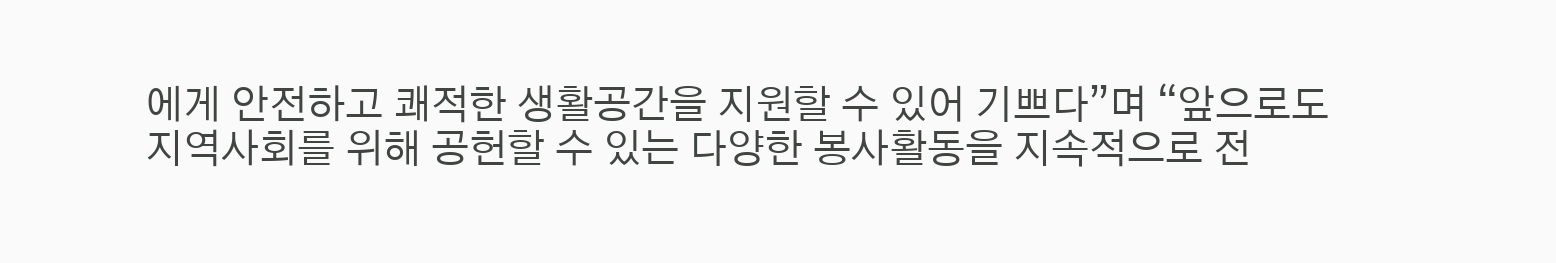에게 안전하고 쾌적한 생활공간을 지원할 수 있어 기쁘다”며 “앞으로도 지역사회를 위해 공헌할 수 있는 다양한 봉사활동을 지속적으로 전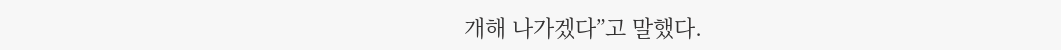개해 나가겠다”고 말했다.